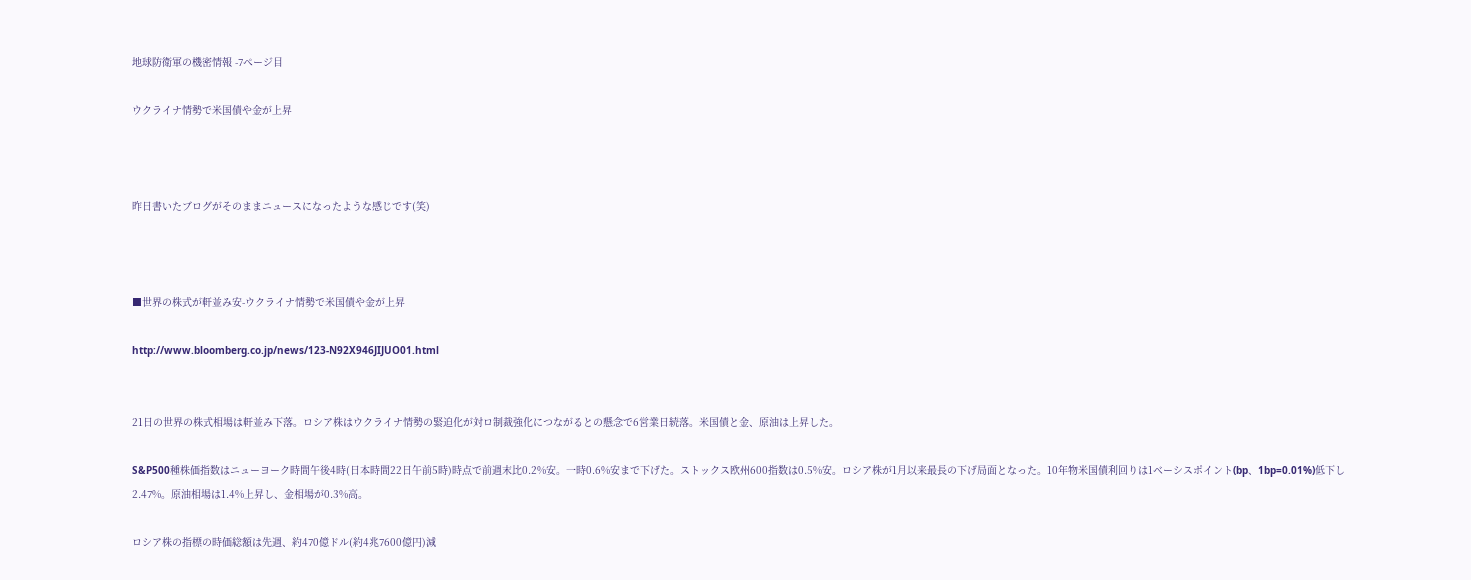地球防衛軍の機密情報 -7ページ目

ウクライナ情勢で米国債や金が上昇



昨日書いたブログがそのままニュースになったような感じです(笑)



■世界の株式が軒並み安-ウクライナ情勢で米国債や金が上昇

http://www.bloomberg.co.jp/news/123-N92X946JIJUO01.html


21日の世界の株式相場は軒並み下落。ロシア株はウクライナ情勢の緊迫化が対ロ制裁強化につながるとの懸念で6営業日続落。米国債と金、原油は上昇した。

S&P500種株価指数はニューヨーク時間午後4時(日本時間22日午前5時)時点で前週末比0.2%安。一時0.6%安まで下げた。ストックス欧州600指数は0.5%安。ロシア株が1月以来最長の下げ局面となった。10年物米国債利回りは1ベーシスポイント(bp、1bp=0.01%)低下し2.47%。原油相場は1.4%上昇し、金相場が0.3%高。

ロシア株の指標の時価総額は先週、約470億ドル(約4兆7600億円)減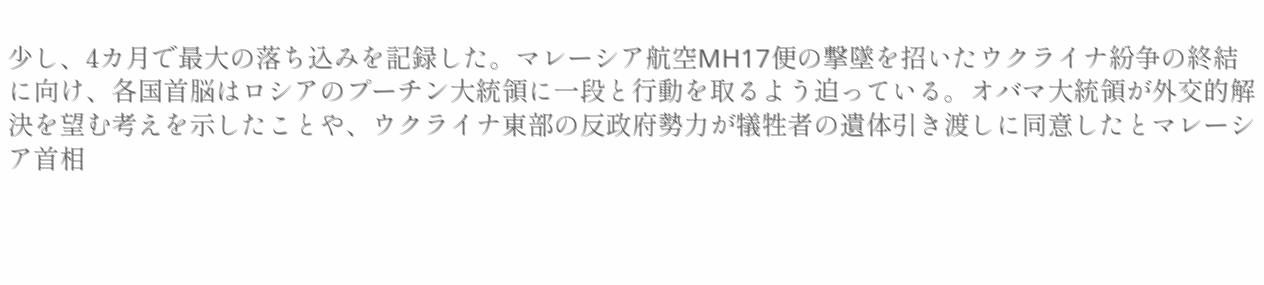少し、4カ月で最大の落ち込みを記録した。マレーシア航空MH17便の撃墜を招いたウクライナ紛争の終結に向け、各国首脳はロシアのプーチン大統領に一段と行動を取るよう迫っている。オバマ大統領が外交的解決を望む考えを示したことや、ウクライナ東部の反政府勢力が犠牲者の遺体引き渡しに同意したとマレーシア首相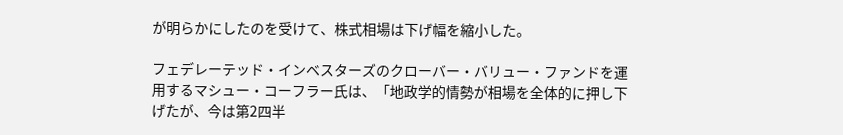が明らかにしたのを受けて、株式相場は下げ幅を縮小した。

フェデレーテッド・インベスターズのクローバー・バリュー・ファンドを運用するマシュー・コーフラー氏は、「地政学的情勢が相場を全体的に押し下げたが、今は第2四半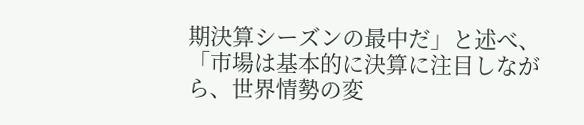期決算シーズンの最中だ」と述べ、「市場は基本的に決算に注目しながら、世界情勢の変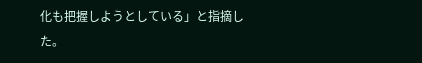化も把握しようとしている」と指摘した。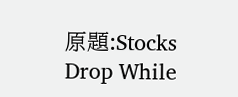原題:Stocks Drop While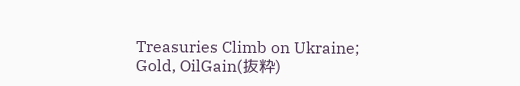Treasuries Climb on Ukraine; Gold, OilGain(抜粋)